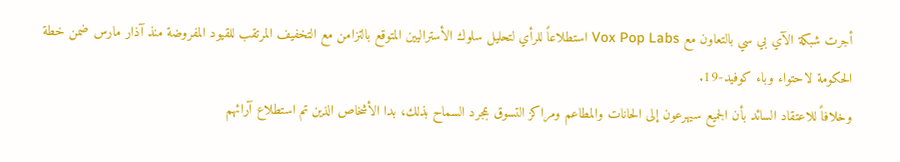أجرت شبكة الآي بي سي بالتعاون مع Vox Pop Labs استطلاعاً للرأي لتحليل سلوك الأستراليين المتوقع بالتزامن مع التخفيف المرتقب للقيود المفروضة منذ آذار مارس ضمن خطة الحكومة لاحتواء وباء كوفيد-19.
وخلافاً للاعتقاد السائد بأن الجميع سيهرعون إلى الحانات والمطاعم ومراكز التسوق بمجرد السماح بذلك، بدا الأشخاص الذين تم استطلاع آرائهم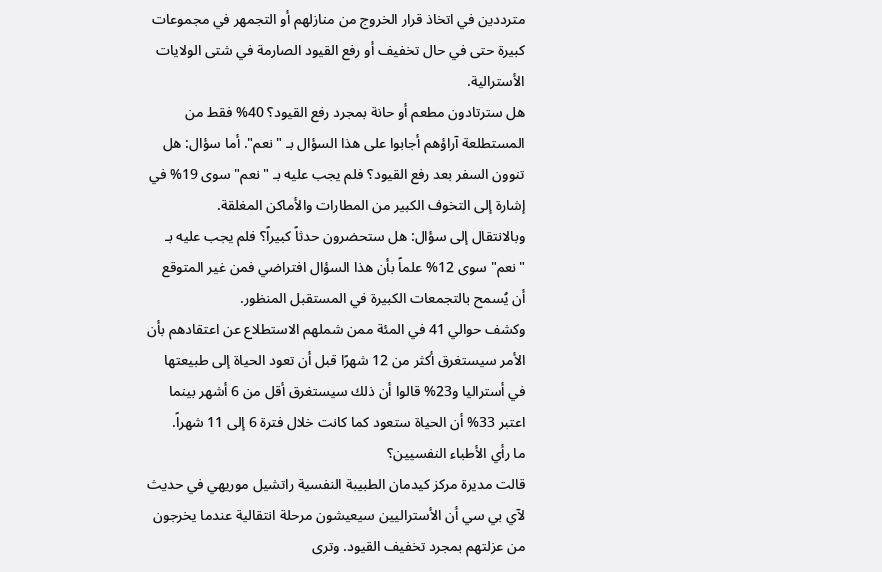مترددين في اتخاذ قرار الخروج من منازلهم أو التجمهر في مجموعات كبيرة حتى في حال تخفيف أو رفع القيود الصارمة في شتى الولايات الأسترالية.
هل سترتادون مطعم أو حانة بمجرد رفع القيود؟ 40% فقط من المستطلعة آراؤهم أجابوا على هذا السؤال بـ "نعم". أما سؤال: هل تنوون السفر بعد رفع القيود؟ فلم يجب عليه بـ "نعم" سوى 19% في إشارة إلى التخوف الكبير من المطارات والأماكن المغلقة.
وبالانتقال إلى سؤال: هل ستحضرون حدثاً كبيراً؟ فلم يجب عليه بـ "نعم" سوى 12% علماً بأن هذا السؤال افتراضي فمن غير المتوقع أن يُسمح بالتجمعات الكبيرة في المستقبل المنظور.
وكشف حوالي 41 في المئة ممن شملهم الاستطلاع عن اعتقادهم بأن الأمر سيستغرق أكثر من 12 شهرًا قبل أن تعود الحياة إلى طبيعتها في أستراليا و23% قالوا أن ذلك سيستغرق أقل من 6 أشهر بينما اعتبر 33% أن الحياة ستعود كما كانت خلال فترة 6 إلى 11 شهراً.
ما رأي الأطباء النفسيين؟
قالت مديرة مركز كيدمان الطبيبة النفسية راتشيل موريهي في حديث لآي بي سي أن الأستراليين سيعيشون مرحلة انتقالية عندما يخرجون من عزلتهم بمجرد تخفيف القيود. وترى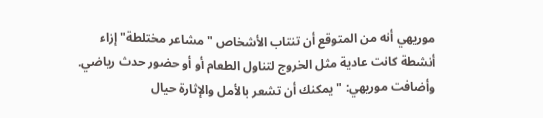موريهي أنه من المتوقع أن تنتاب الأشخاص "مشاعر مختلطة" إزاء أنشطة كانت عادية مثل الخروج لتناول الطعام أو أو حضور حدث رياضي.
وأضافت موريهي: "يمكنك أن تشعر بالأمل والإثارة حيال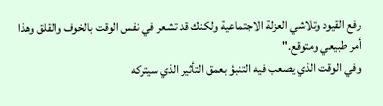رفع القيود وتلاشي العزلة الاجتماعية ولكنك قد تشعر في نفس الوقت بالخوف والقلق وهذا أمر طبيعي ومتوقع."
وفي الوقت الذي يصعب فيه التنبؤ بعمق التأثير الذي سيتركه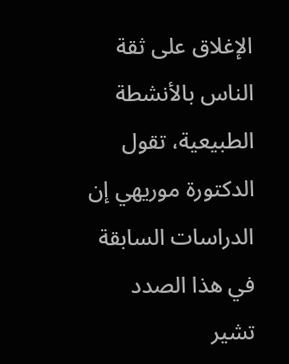الإغلاق على ثقة الناس بالأنشطة الطبيعية، تقول الدكتورة موريهي إن الدراسات السابقة في هذا الصدد تشير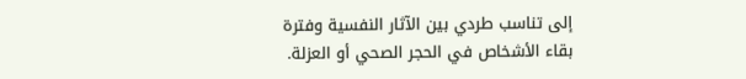إلى تناسب طردي بين الآثار النفسية وفترة بقاء الأشخاص في الحجر الصحي أو العزلة.